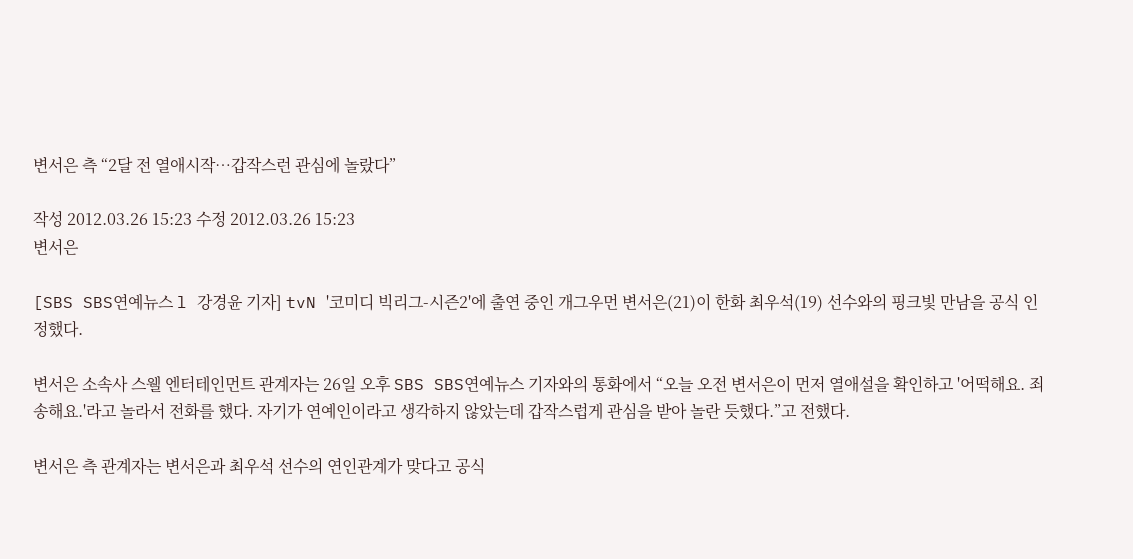변서은 측 “2달 전 열애시작…갑작스런 관심에 놀랐다”

작성 2012.03.26 15:23 수정 2012.03.26 15:23
변서은

[SBS SBS연예뉴스 l 강경윤 기자] tvN '코미디 빅리그-시즌2'에 출연 중인 개그우먼 변서은(21)이 한화 최우석(19) 선수와의 핑크빛 만남을 공식 인정했다.

변서은 소속사 스웰 엔터테인먼트 관계자는 26일 오후 SBS SBS연예뉴스 기자와의 통화에서 “오늘 오전 변서은이 먼저 열애설을 확인하고 '어떡해요. 죄송해요.'라고 놀라서 전화를 했다. 자기가 연예인이라고 생각하지 않았는데 갑작스럽게 관심을 받아 놀란 듯했다.”고 전했다.

변서은 측 관계자는 변서은과 최우석 선수의 연인관계가 맞다고 공식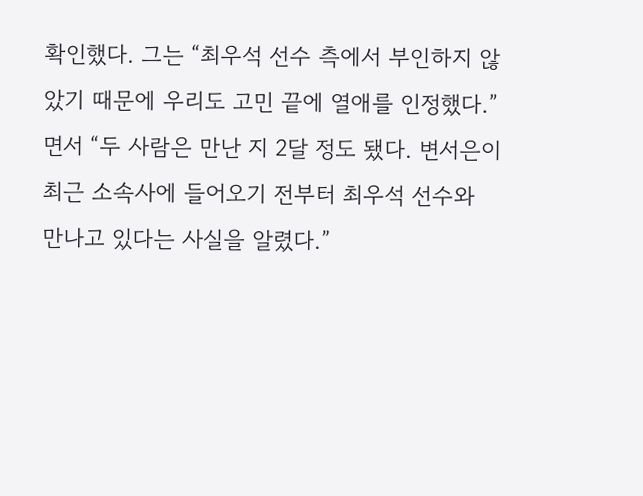확인했다. 그는 “최우석 선수 측에서 부인하지 않았기 때문에 우리도 고민 끝에 열애를 인정했다.”면서 “두 사람은 만난 지 2달 정도 됐다. 변서은이 최근 소속사에 들어오기 전부터 최우석 선수와 만나고 있다는 사실을 알렸다.”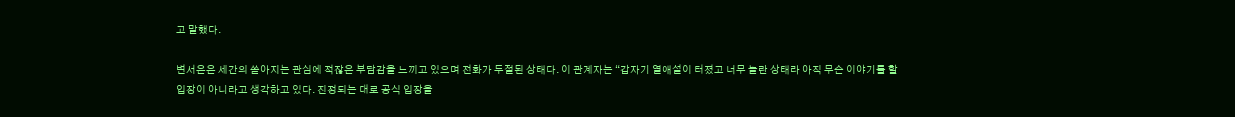고 말했다.

변서은은 세간의 쏟아지는 관심에 적잖은 부담감을 느끼고 있으며 전화가 두절된 상태다. 이 관계자는 “갑자기 열애설이 터졌고 너무 놀란 상태라 아직 무슨 이야기를 할 입장이 아니라고 생각하고 있다. 진정되는 대로 공식 입장을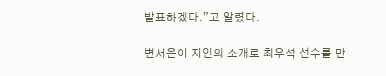발표하겠다.”고 알렸다.

변서은이 지인의 소개로 최우석 선수를 만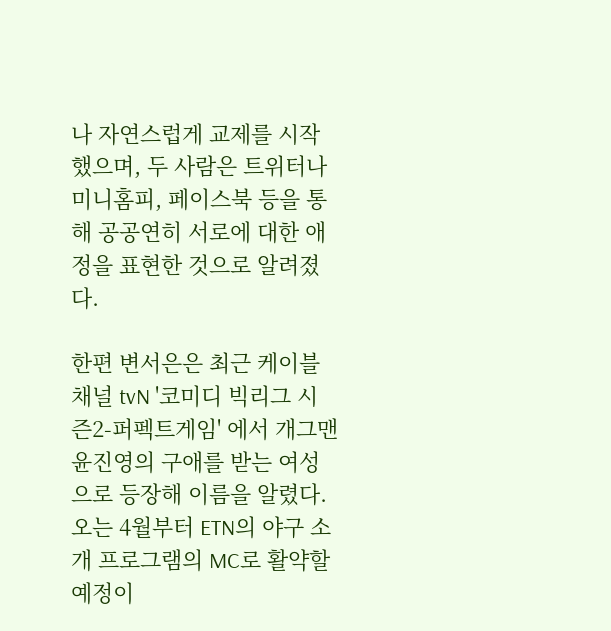나 자연스럽게 교제를 시작했으며, 두 사람은 트위터나 미니홈피, 페이스북 등을 통해 공공연히 서로에 대한 애정을 표현한 것으로 알려졌다.

한편 변서은은 최근 케이블채널 tvN '코미디 빅리그 시즌2-퍼펙트게임' 에서 개그맨 윤진영의 구애를 받는 여성으로 등장해 이름을 알렸다. 오는 4월부터 ETN의 야구 소개 프로그램의 MC로 활약할 예정이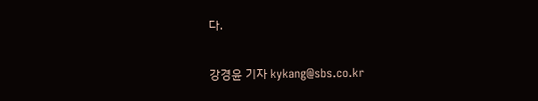다.

강경윤 기자 kykang@sbs.co.kr